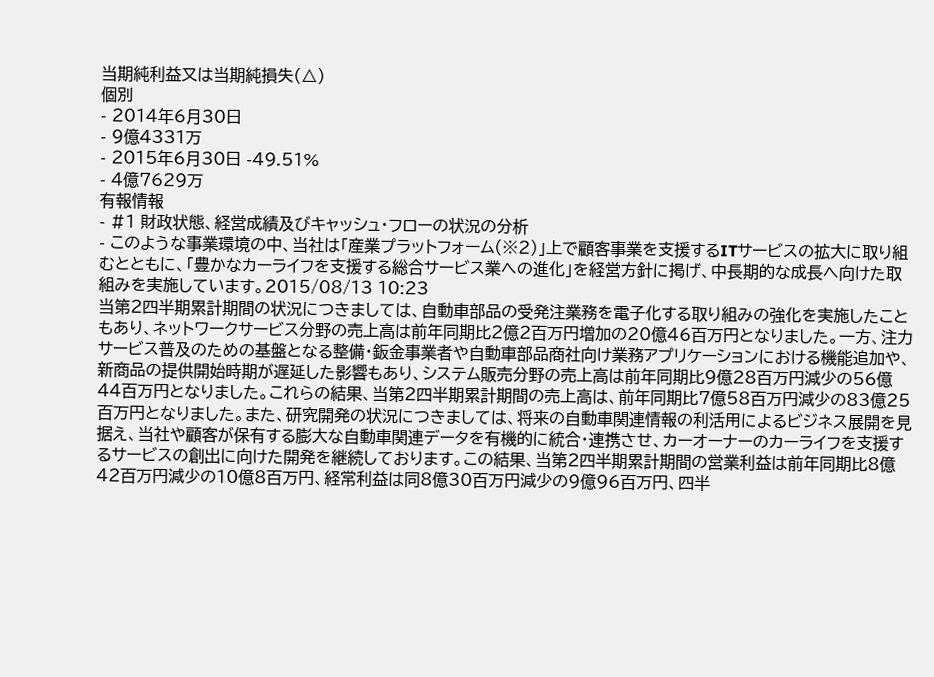当期純利益又は当期純損失(△)
個別
- 2014年6月30日
- 9億4331万
- 2015年6月30日 -49.51%
- 4億7629万
有報情報
- #1 財政状態、経営成績及びキャッシュ・フローの状況の分析
- このような事業環境の中、当社は「産業プラットフォーム(※2)」上で顧客事業を支援するITサービスの拡大に取り組むとともに、「豊かなカーライフを支援する総合サービス業への進化」を経営方針に掲げ、中長期的な成長へ向けた取組みを実施しています。2015/08/13 10:23
当第2四半期累計期間の状況につきましては、自動車部品の受発注業務を電子化する取り組みの強化を実施したこともあり、ネットワークサービス分野の売上高は前年同期比2億2百万円増加の20億46百万円となりました。一方、注力サービス普及のための基盤となる整備・鈑金事業者や自動車部品商社向け業務アプリケーションにおける機能追加や、新商品の提供開始時期が遅延した影響もあり、システム販売分野の売上高は前年同期比9億28百万円減少の56億44百万円となりました。これらの結果、当第2四半期累計期間の売上高は、前年同期比7億58百万円減少の83億25百万円となりました。また、研究開発の状況につきましては、将来の自動車関連情報の利活用によるビジネス展開を見据え、当社や顧客が保有する膨大な自動車関連データを有機的に統合・連携させ、カーオーナーのカーライフを支援するサービスの創出に向けた開発を継続しております。この結果、当第2四半期累計期間の営業利益は前年同期比8億42百万円減少の10億8百万円、経常利益は同8億30百万円減少の9億96百万円、四半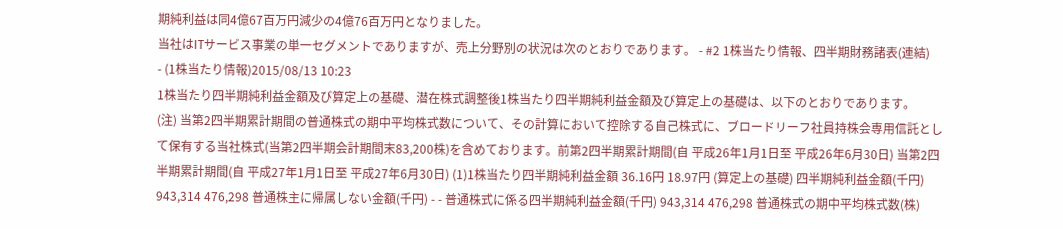期純利益は同4億67百万円減少の4億76百万円となりました。
当社はITサービス事業の単一セグメントでありますが、売上分野別の状況は次のとおりであります。 - #2 1株当たり情報、四半期財務諸表(連結)
- (1株当たり情報)2015/08/13 10:23
1株当たり四半期純利益金額及び算定上の基礎、潜在株式調整後1株当たり四半期純利益金額及び算定上の基礎は、以下のとおりであります。
(注) 当第2四半期累計期間の普通株式の期中平均株式数について、その計算において控除する自己株式に、ブロードリーフ社員持株会専用信託として保有する当社株式(当第2四半期会計期間末83,200株)を含めております。前第2四半期累計期間(自 平成26年1月1日至 平成26年6月30日) 当第2四半期累計期間(自 平成27年1月1日至 平成27年6月30日) (1)1株当たり四半期純利益金額 36.16円 18.97円 (算定上の基礎) 四半期純利益金額(千円) 943,314 476,298 普通株主に帰属しない金額(千円) - - 普通株式に係る四半期純利益金額(千円) 943,314 476,298 普通株式の期中平均株式数(株)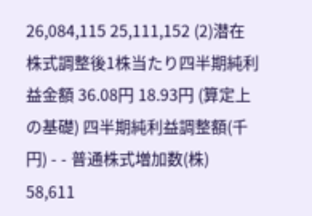26,084,115 25,111,152 (2)潜在株式調整後1株当たり四半期純利益金額 36.08円 18.93円 (算定上の基礎) 四半期純利益調整額(千円) - - 普通株式増加数(株) 58,611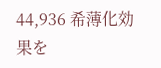44,936 希薄化効果を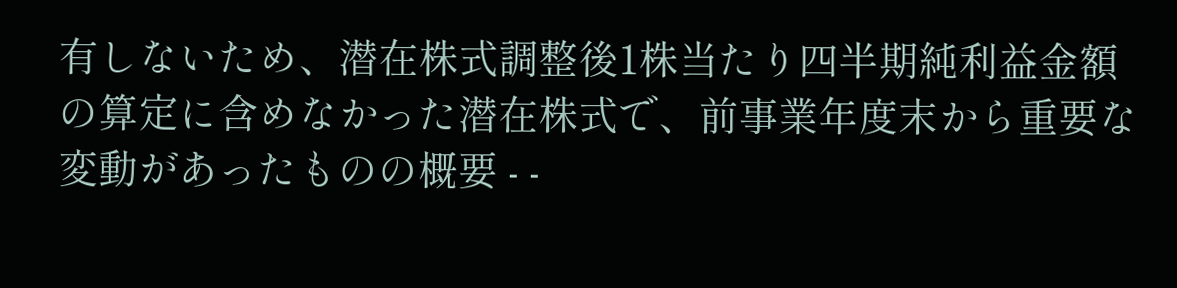有しないため、潜在株式調整後1株当たり四半期純利益金額の算定に含めなかった潜在株式で、前事業年度末から重要な変動があったものの概要 - -